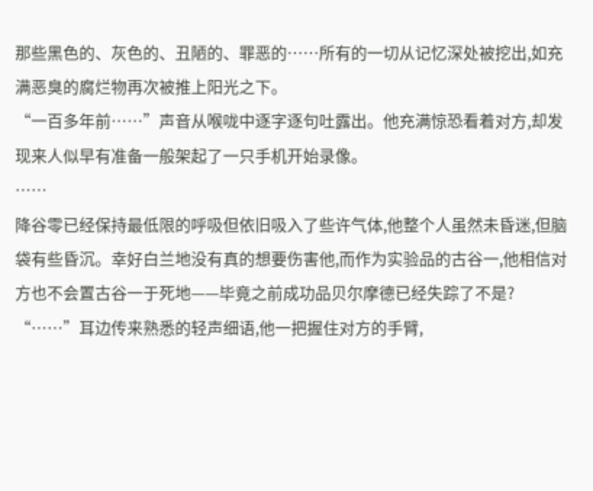那些黑色的、灰色的、丑陋的、罪恶的……所有的一切从记忆深处被挖出,如充满恶臭的腐烂物再次被推上阳光之下。
“一百多年前……”声音从喉咙中逐字逐句吐露出。他充满惊恐看着对方,却发现来人似早有准备一般架起了一只手机开始录像。
……
降谷零已经保持最低限的呼吸但依旧吸入了些许气体,他整个人虽然未昏迷,但脑袋有些昏沉。幸好白兰地没有真的想要伤害他,而作为实验品的古谷一,他相信对方也不会置古谷一于死地——毕竟之前成功品贝尔摩德已经失踪了不是?
“……”耳边传来熟悉的轻声细语,他一把握住对方的手臂,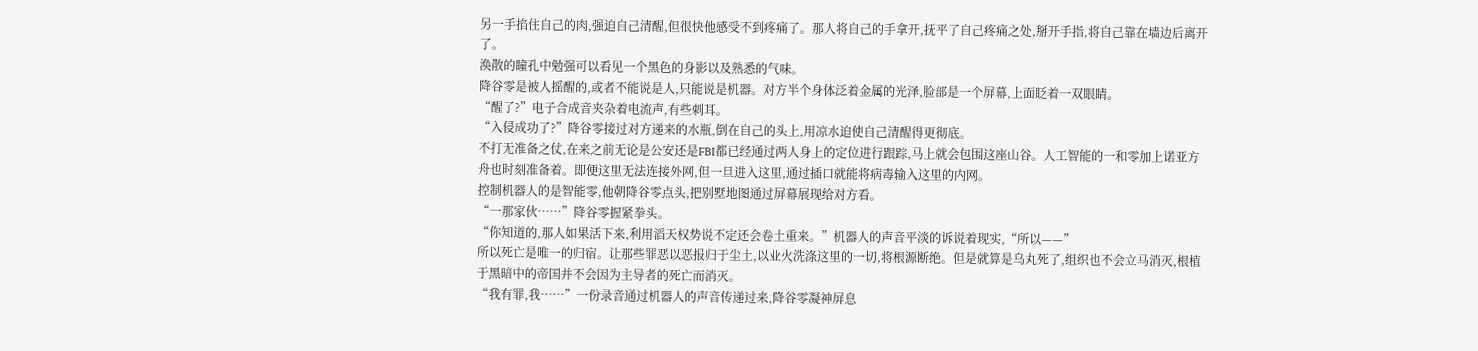另一手掐住自己的肉,强迫自己清醒,但很快他感受不到疼痛了。那人将自己的手拿开,抚平了自己疼痛之处,掰开手指,将自己靠在墙边后离开了。
涣散的瞳孔中勉强可以看见一个黑色的身影以及熟悉的气味。
降谷零是被人摇醒的,或者不能说是人,只能说是机器。对方半个身体泛着金属的光泽,脸部是一个屏幕,上面眨着一双眼睛。
“醒了?”电子合成音夹杂着电流声,有些刺耳。
“入侵成功了?”降谷零接过对方递来的水瓶,倒在自己的头上,用凉水迫使自己清醒得更彻底。
不打无准备之仗,在来之前无论是公安还是FBI都已经通过两人身上的定位进行跟踪,马上就会包围这座山谷。人工智能的一和零加上诺亚方舟也时刻准备着。即便这里无法连接外网,但一旦进入这里,通过插口就能将病毒输入这里的内网。
控制机器人的是智能零,他朝降谷零点头,把别墅地图通过屏幕展现给对方看。
“一那家伙……”降谷零握紧拳头。
“你知道的,那人如果活下来,利用滔天权势说不定还会卷土重来。”机器人的声音平淡的诉说着现实,“所以——”
所以死亡是唯一的归宿。让那些罪恶以恶报归于尘土,以业火洗涤这里的一切,将根源断绝。但是就算是乌丸死了,组织也不会立马消灭,根植于黑暗中的帝国并不会因为主导者的死亡而消灭。
“我有罪,我……”一份录音通过机器人的声音传递过来,降谷零凝神屏息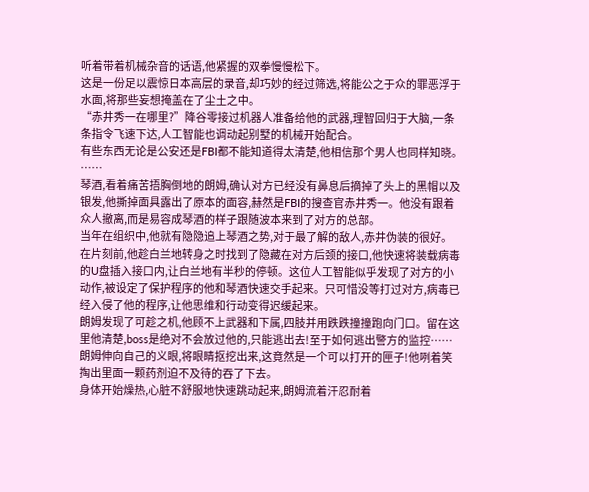听着带着机械杂音的话语,他紧握的双拳慢慢松下。
这是一份足以震惊日本高层的录音,却巧妙的经过筛选,将能公之于众的罪恶浮于水面,将那些妄想掩盖在了尘土之中。
“赤井秀一在哪里?”降谷零接过机器人准备给他的武器,理智回归于大脑,一条条指令飞速下达,人工智能也调动起别墅的机械开始配合。
有些东西无论是公安还是FBI都不能知道得太清楚,他相信那个男人也同样知晓。
……
琴酒,看着痛苦捂胸倒地的朗姆,确认对方已经没有鼻息后摘掉了头上的黑帽以及银发,他撕掉面具露出了原本的面容,赫然是FBI的搜查官赤井秀一。他没有跟着众人撤离,而是易容成琴酒的样子跟随波本来到了对方的总部。
当年在组织中,他就有隐隐追上琴酒之势,对于最了解的敌人,赤井伪装的很好。
在片刻前,他趁白兰地转身之时找到了隐藏在对方后颈的接口,他快速将装载病毒的U盘插入接口内,让白兰地有半秒的停顿。这位人工智能似乎发现了对方的小动作,被设定了保护程序的他和琴酒快速交手起来。只可惜没等打过对方,病毒已经入侵了他的程序,让他思维和行动变得迟缓起来。
朗姆发现了可趁之机,他顾不上武器和下属,四肢并用跌跌撞撞跑向门口。留在这里他清楚,boss是绝对不会放过他的,只能逃出去!至于如何逃出警方的监控……朗姆伸向自己的义眼,将眼睛抠挖出来,这竟然是一个可以打开的匣子!他咧着笑掏出里面一颗药剂迫不及待的吞了下去。
身体开始燥热,心脏不舒服地快速跳动起来,朗姆流着汗忍耐着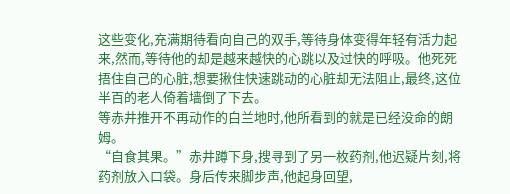这些变化,充满期待看向自己的双手,等待身体变得年轻有活力起来,然而,等待他的却是越来越快的心跳以及过快的呼吸。他死死捂住自己的心脏,想要揪住快速跳动的心脏却无法阻止,最终,这位半百的老人倚着墙倒了下去。
等赤井推开不再动作的白兰地时,他所看到的就是已经没命的朗姆。
“自食其果。”赤井蹲下身,搜寻到了另一枚药剂,他迟疑片刻,将药剂放入口袋。身后传来脚步声,他起身回望,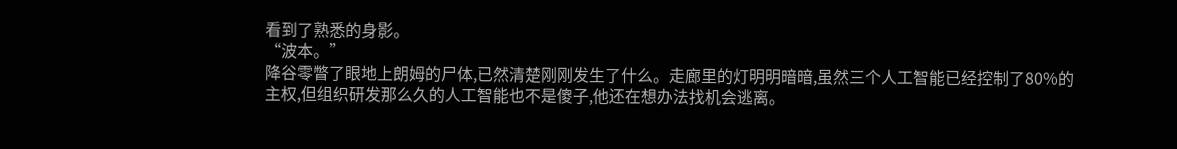看到了熟悉的身影。
“波本。”
降谷零瞥了眼地上朗姆的尸体,已然清楚刚刚发生了什么。走廊里的灯明明暗暗,虽然三个人工智能已经控制了80%的主权,但组织研发那么久的人工智能也不是傻子,他还在想办法找机会逃离。